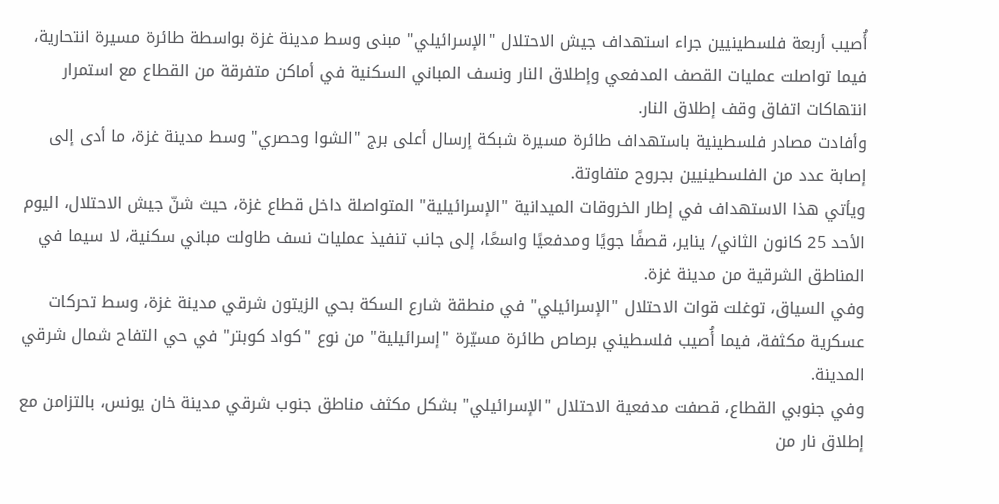أُصيب أربعة فلسطينيين جراء استهداف جيش الاحتلال "الإسرائيلي" مبنى وسط مدينة غزة بواسطة طائرة مسيرة انتحارية، فيما تواصلت عمليات القصف المدفعي وإطلاق النار ونسف المباني السكنية في أماكن متفرقة من القطاع مع استمرار انتهاكات اتفاق وقف إطلاق النار.
وأفادت مصادر فلسطينية باستهداف طائرة مسيرة شبكة إرسال أعلى برج "الشوا وحصري" وسط مدينة غزة، ما أدى إلى إصابة عدد من الفلسطينيين بجروح متفاوتة.
ويأتي هذا الاستهداف في إطار الخروقات الميدانية "الإسرائيلية" المتواصلة داخل قطاع غزة، حيث شنّ جيش الاحتلال، اليوم الأحد 25 كانون الثاني/ يناير، قصفًا جويًا ومدفعيًا واسعًا، إلى جانب تنفيذ عمليات نسف طاولت مباني سكنية، لا سيما في المناطق الشرقية من مدينة غزة.
وفي السياق، توغلت قوات الاحتلال "الإسرائيلي" في منطقة شارع السكة بحي الزيتون شرقي مدينة غزة، وسط تحركات عسكرية مكثفة، فيما أُصيب فلسطيني برصاص طائرة مسيّرة "إسرائيلية" من نوع "كواد كوبتر" في حي التفاح شمال شرقي المدينة.
وفي جنوبي القطاع، قصفت مدفعية الاحتلال "الإسرائيلي" بشكل مكثف مناطق جنوب شرقي مدينة خان يونس، بالتزامن مع إطلاق نار من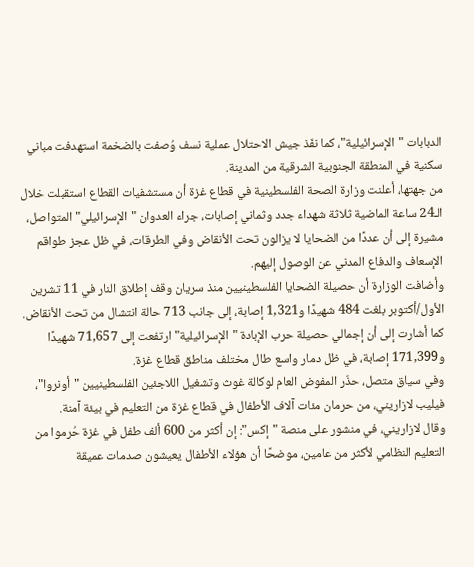الدبابات "الإسرائيلية"، كما نفّذ جيش الاحتلال عملية نسف وُصفت بالضخمة استهدفت مباني سكنية في المنطقة الجنوبية الشرقية من المدينة.
من جهتها، أعلنت وزارة الصحة الفلسطينية في قطاع غزة أن مستشفيات القطاع استقبلت خلال الـ24 ساعة الماضية ثلاثة شهداء جدد وثماني إصابات، جراء العدوان "الإسرائيلي" المتواصل، مشيرة إلى أن عددًا من الضحايا لا يزالون تحت الأنقاض وفي الطرقات، في ظل عجز طواقم الإسعاف والدفاع المدني عن الوصول إليهم.
وأضافت الوزارة أن حصيلة الضحايا الفلسطينيين منذ سريان وقف إطلاق النار في 11 تشرين الأول/أكتوبر بلغت 484 شهيدًا و1,321 إصابة، إلى جانب 713 حالة انتشال من تحت الأنقاض.
كما أشارت إلى أن إجمالي حصيلة حرب الإبادة "الإسرائيلية" ارتفعت إلى 71,657 شهيدًا و171,399 إصابة، في ظل دمار واسع طال مختلف مناطق قطاع غزة.
وفي سياق متصل، حذّر المفوض العام لوكالة غوث وتشغيل اللاجئين الفلسطينيين "أونروا"، فيليب لازاريني، من حرمان مئات آلاف الأطفال في قطاع غزة من التعليم في بيئة آمنة.
وقال لازاريني، في منشور على منصة "إكس": إن أكثر من 600 ألف طفل في غزة حُرموا من التعليم النظامي لأكثر من عامين، موضحًا أن هؤلاء الأطفال يعيشون صدمات عميقة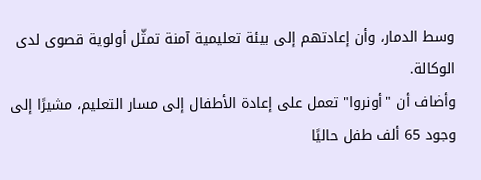وسط الدمار، وأن إعادتهم إلى بيئة تعليمية آمنة تمثّل أولوية قصوى لدى الوكالة.
وأضاف أن "أونروا" تعمل على إعادة الأطفال إلى مسار التعليم، مشيرًا إلى وجود 65 ألف طفل حاليًا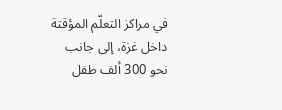في مراكز التعلّم المؤقتة داخل غزة، إلى جانب نحو 300 ألف طفل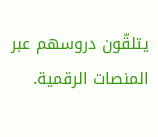يتلقّون دروسهم عبر المنصات الرقمية.